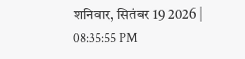शनिवार, सितंबर 19 2026 | 08:35:55 PM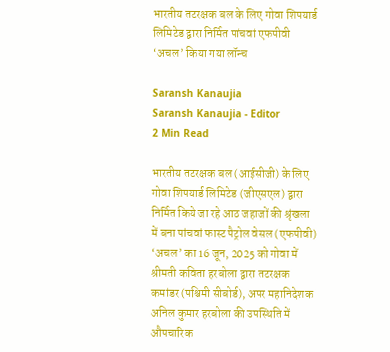भारतीय तटरक्षक बल के लिए गोवा शिपयार्ड लिमिटेड द्वारा निर्मित पांचवां एफपीवी ‘अचल’ किया गया लॉन्च

Saransh Kanaujia
Saransh Kanaujia - Editor
2 Min Read

भारतीय तटरक्षक बल (आईसीजी) के लिए गोवा शिपयार्ड लिमिटेड (जीएसएल) द्वारा निर्मित किये जा रहे आठ जहाजों की श्रृंखला में बना पांचवां फास्ट पैट्रोल वेसल (एफपीवी) ‘अचल’ का 16 जून, 2025 को गोवा में श्रीमती कविता हरबोला द्वारा तटरक्षक कमांडर (पश्चिमी सीबोर्ड), अपर महानिदेशक अनिल कुमार हरबोला की उपस्थिति में औपचारिक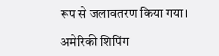रूप से जलावतरण किया गया।

अमेरिकी शिपिंग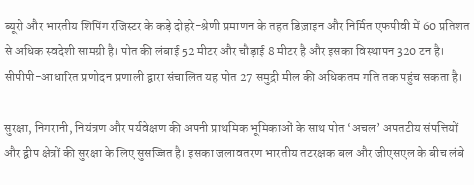ब्यूरो और भारतीय शिपिंग रजिस्टर के कड़े दोहरे-श्रेणी प्रमाणन के तहत डिज़ाइन और निर्मित एफपीवी में 60 प्रतिशत से अधिक स्वदेशी सामग्री है। पोत की लंबाई 52 मीटर और चौड़ाई 8 मीटर है और इसका विस्थापन 320 टन है। सीपीपी-आधारित प्रणोदन प्रणाली द्वारा संचालित यह पोत 27 समुद्री मील की अधिकतम गति तक पहुंच सकता है।

सुरक्षा, निगरानी, नियंत्रण और पर्यवेक्षण की अपनी प्राथमिक भूमिकाओं के साथ पोत ‘अचल’ अपतटीय संपत्तियों और द्वीप क्षेत्रों की सुरक्षा के लिए सुसज्जित है। इसका जलावतरण भारतीय तटरक्षक बल और जीएसएल के बीच लंबे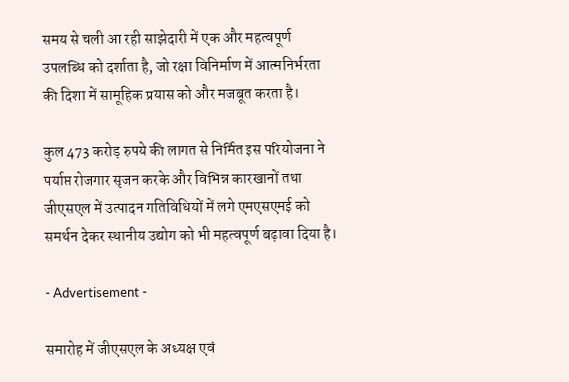समय से चली आ रही साझेदारी में एक और महत्वपूर्ण  उपलब्धि को दर्शाता है, जो रक्षा विनिर्माण में आत्मनिर्भरता की दिशा में सामूहिक प्रयास को और मजबूत करता है।

कुल 473 करोड़ रुपये की लागत से निर्मित इस परियोजना ने पर्याप्त रोजगार सृजन करके और विभिन्न कारखानों तथा जीएसएल में उत्पादन गतिविधियों में लगे एमएसएमई को समर्थन देकर स्थानीय उद्योग को भी महत्वपूर्ण बढ़ावा दिया है।

- Advertisement -

समारोह में जीएसएल के अध्यक्ष एवं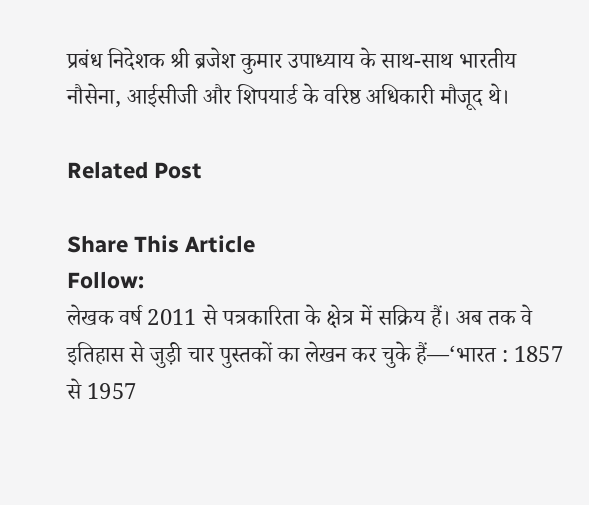प्रबंध निदेशक श्री ब्रजेश कुमार उपाध्याय के साथ-साथ भारतीय नौसेना, आईसीजी और शिपयार्ड के वरिष्ठ अधिकारी मौजूद थे।

Related Post

Share This Article
Follow:
लेखक वर्ष 2011 से पत्रकारिता के क्षेत्र में सक्रिय हैं। अब तक वे इतिहास से जुड़ी चार पुस्तकों का लेखन कर चुके हैं—‘भारत : 1857 से 1957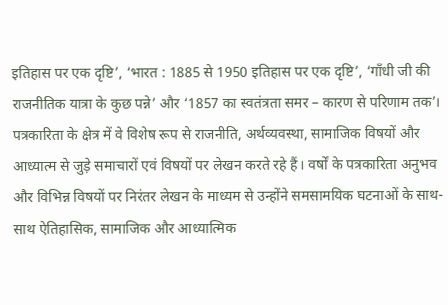इतिहास पर एक दृष्टि’, ‘भारत : 1885 से 1950 इतिहास पर एक दृष्टि’, ‘गाँधी जी की राजनीतिक यात्रा के कुछ पन्ने’ और ‘1857 का स्वतंत्रता समर – कारण से परिणाम तक’। पत्रकारिता के क्षेत्र में वे विशेष रूप से राजनीति, अर्थव्यवस्था, सामाजिक विषयों और आध्यात्म से जुड़े समाचारों एवं विषयों पर लेखन करते रहे हैं। वर्षों के पत्रकारिता अनुभव और विभिन्न विषयों पर निरंतर लेखन के माध्यम से उन्होंने समसामयिक घटनाओं के साथ-साथ ऐतिहासिक, सामाजिक और आध्यात्मिक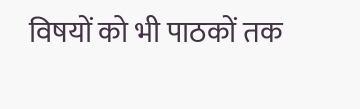विषयों को भी पाठकों तक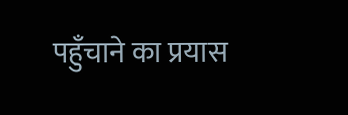पहुँचाने का प्रयास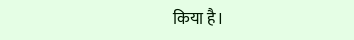किया है।